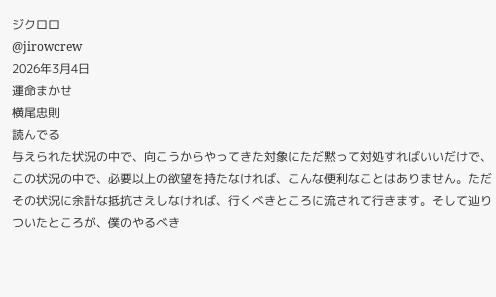ジクロロ
@jirowcrew
2026年3月4日
運命まかせ
横尾忠則
読んでる
与えられた状況の中で、向こうからやってきた対象にただ黙って対処すればいいだけで、この状況の中で、必要以上の欲望を持たなければ、こんな便利なことはありません。ただその状況に余計な抵抗さえしなければ、行くべきところに流されて行きます。そして辿りついたところが、僕のやるべき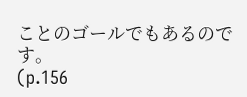ことのゴールでもあるのです。
(p.156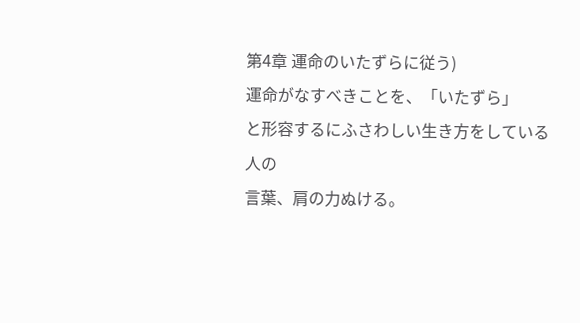第4章 運命のいたずらに従う)
運命がなすべきことを、「いたずら」
と形容するにふさわしい生き方をしている人の
言葉、肩の力ぬける。